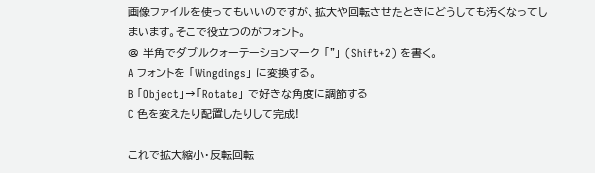画像ファイルを使ってもいいのですが、拡大や回転させたときにどうしても汚くなってしまいます。そこで役立つのがフォント。
@ 半角でダブルクォーテーションマーク 「"」 (Shift+2) を書く。
A フォントを 「Wingdings」 に変換する。
B 「Object」→「Rotate」 で好きな角度に調節する
C 色を変えたり配置したりして完成!

これで拡大縮小・反転回転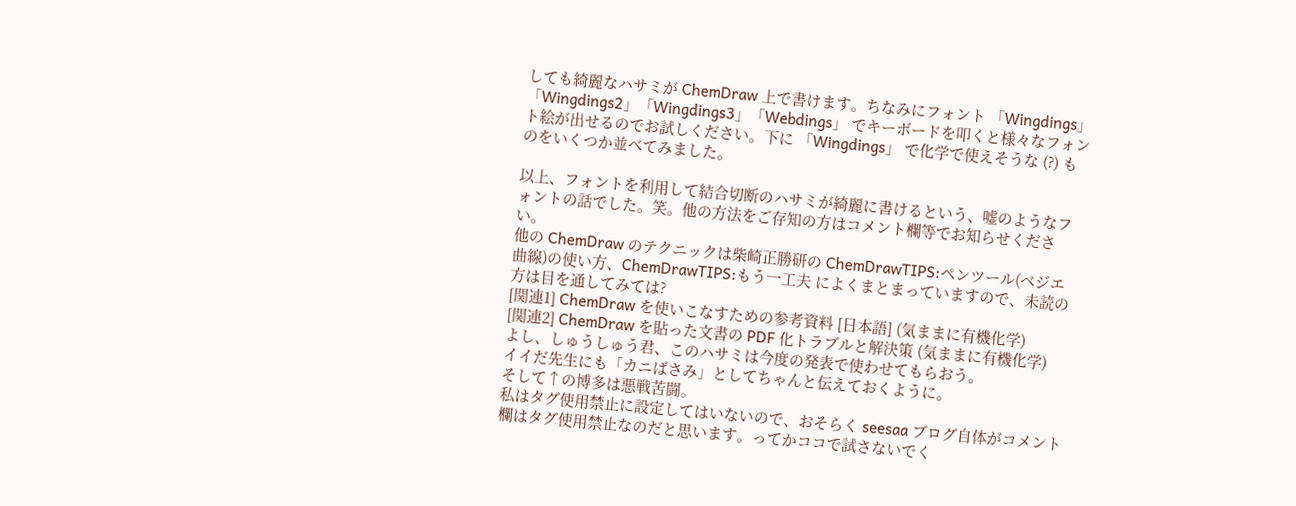しても綺麗なハサミが ChemDraw 上で書けます。ちなみにフォント 「Wingdings」「Wingdings2」「Wingdings3」「Webdings」 でキーボードを叩くと様々なフォント絵が出せるのでお試しください。下に 「Wingdings」 で化学で使えそうな (?) ものをいくつか並べてみました。

以上、フォントを利用して結合切断のハサミが綺麗に書けるという、嘘のようなフォントの話でした。笑。他の方法をご存知の方はコメント欄等でお知らせください。
他の ChemDraw のテクニックは柴崎正勝研の ChemDrawTIPS:ペンツール(ベジエ曲線)の使い方、ChemDrawTIPS:もう一工夫 によくまとまっていますので、未読の方は目を通してみては?
[関連1] ChemDraw を使いこなすための参考資料 [日本語] (気ままに有機化学)
[関連2] ChemDraw を貼った文書の PDF 化トラブルと解決策 (気ままに有機化学)
よし、しゅうしゅう君、このハサミは今度の発表で使わせてもらおう。
イイだ先生にも「カニばさみ」としてちゃんと伝えておくように。
そして↑の博多は悪戦苦闘。
私はタグ使用禁止に設定してはいないので、おそらく seesaa ブログ自体がコメント欄はタグ使用禁止なのだと思います。ってかココで試さないでく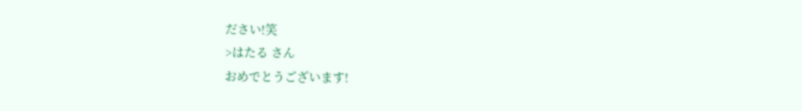ださい!笑
>はたる さん
おめでとうございます!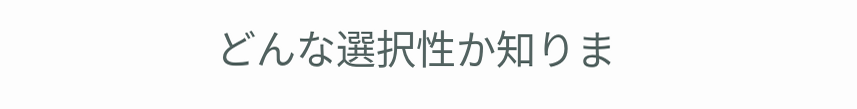どんな選択性か知りま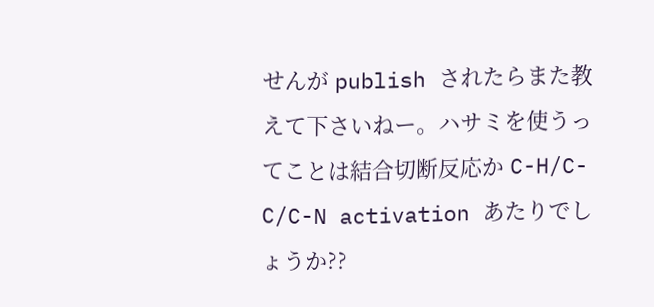せんが publish されたらまた教えて下さいねー。ハサミを使うってことは結合切断反応か C-H/C-C/C-N activation あたりでしょうか??